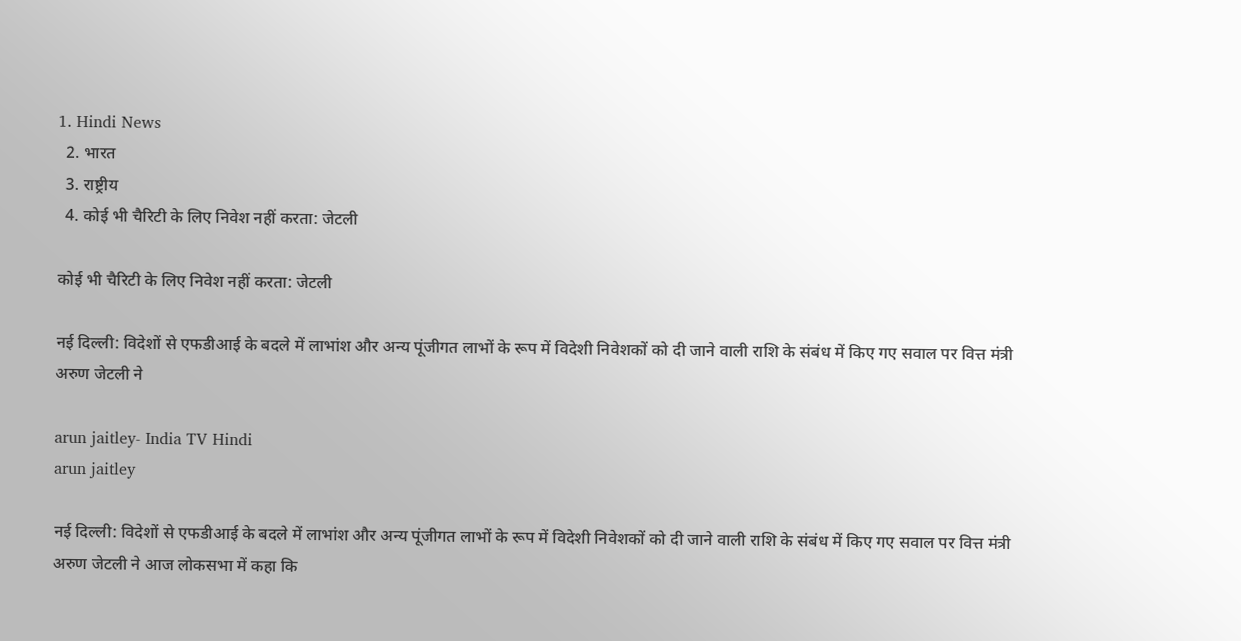1. Hindi News
  2. भारत
  3. राष्ट्रीय
  4. कोई भी चैरिटी के लिए निवेश नहीं करता: जेटली

कोई भी चैरिटी के लिए निवेश नहीं करता: जेटली

नई दिल्ली: विदेशों से एफडीआई के बदले में लाभांश और अन्य पूंजीगत लाभों के रूप में विदेशी निवेशकों को दी जाने वाली राशि के संबंध में किए गए सवाल पर वित्त मंत्री अरुण जेटली ने

arun jaitley- India TV Hindi
arun jaitley

नई दिल्ली: विदेशों से एफडीआई के बदले में लाभांश और अन्य पूंजीगत लाभों के रूप में विदेशी निवेशकों को दी जाने वाली राशि के संबंध में किए गए सवाल पर वित्त मंत्री अरुण जेटली ने आज लोकसभा में कहा कि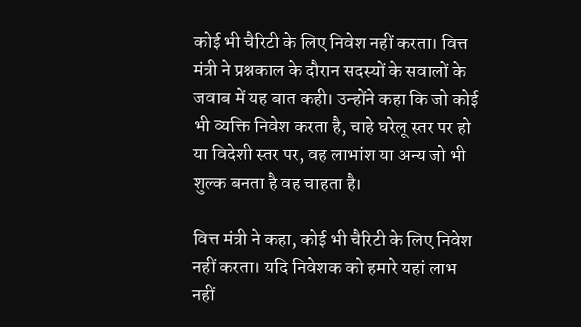कोई भी चैरिटी के लिए निवेश नहीं करता। वित्त मंत्री ने प्रश्नकाल के दौरान सदस्यों के सवालों के जवाब में यह बात कही। उन्होंने कहा कि जो कोई भी व्यक्ति निवेश करता है, चाहे घरेलू स्तर पर हो या विदेशी स्तर पर, वह लाभांश या अन्य जो भी शुल्क बनता है वह चाहता है।

वित्त मंत्री ने कहा, कोई भी चैरिटी के लिए निवेश नहीं करता। यदि निवेशक को हमारे यहां लाभ नहीं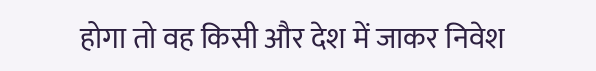होगा तो वह किसी और देश में जाकर निवेश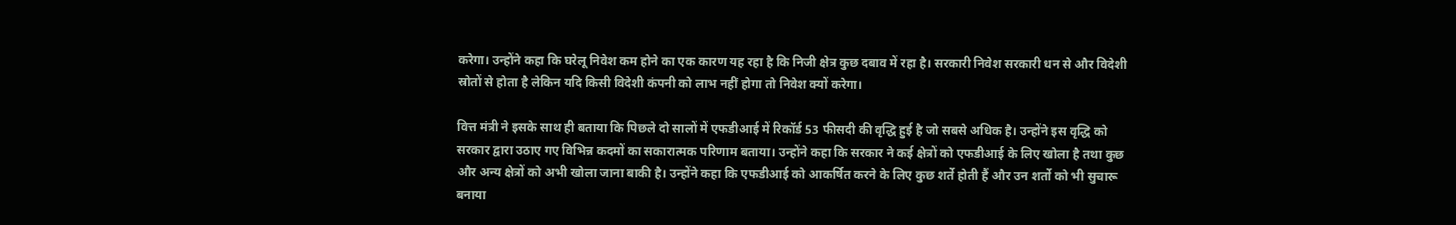करेगा। उन्होंने कहा कि घरेलू निवेश कम होने का एक कारण यह रहा है कि निजी क्षेत्र कुछ दबाव में रहा है। सरकारी निवेश सरकारी धन से और विदेशी स्रोतों से होता है लेकिन यदि किसी विदेशी कंपनी को लाभ नहीं होगा तो निवेश क्यों करेगा।

वित्त मंत्री ने इसके साथ ही बताया कि पिछले दो सालों में एफडीआई में रिकॉर्ड 53 फीसदी की वृद्धि हुई है जो सबसे अधिक है। उन्होंने इस वृद्धि को सरकार द्वारा उठाए गए विभिन्न कदमों का सकारात्मक परिणाम बताया। उन्होंने कहा कि सरकार ने कई क्षेत्रों को एफडीआई के लिए खोला है तथा कुछ और अन्य क्षेत्रों को अभी खोला जाना बाकी है। उन्होंने कहा कि एफडीआई को आकर्षित करने के लिए कुछ शर्ते होती हैं और उन शर्तो को भी सुचारू बनाया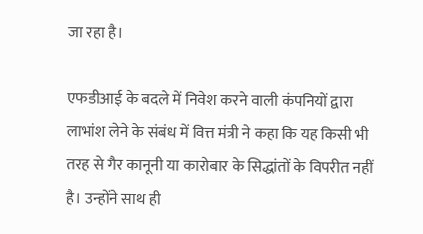जा रहा है।

एफडीआई के बदले में निवेश करने वाली कंपनियों द्वारा लाभांश लेने के संबंध में वित्त मंत्री ने कहा कि यह किसी भी तरह से गैर कानूनी या कारोबार के सिद्धांतों के विपरीत नहीं है। उन्होंने साथ ही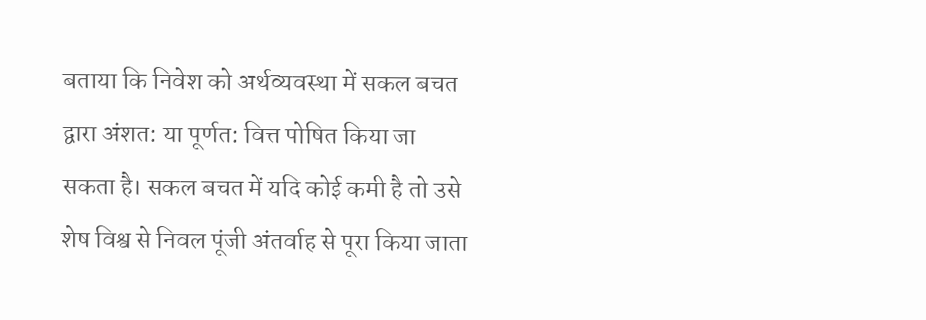बताया कि निवेश को अर्थव्यवस्था में सकल बचत द्वारा अंशत: या पूर्णत: वित्त पोषित किया जा सकता है। सकल बचत में यदि कोई कमी है तो उसे शेष विश्व से निवल पूंजी अंतर्वाह से पूरा किया जाता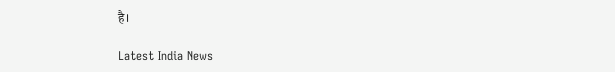है।

Latest India News